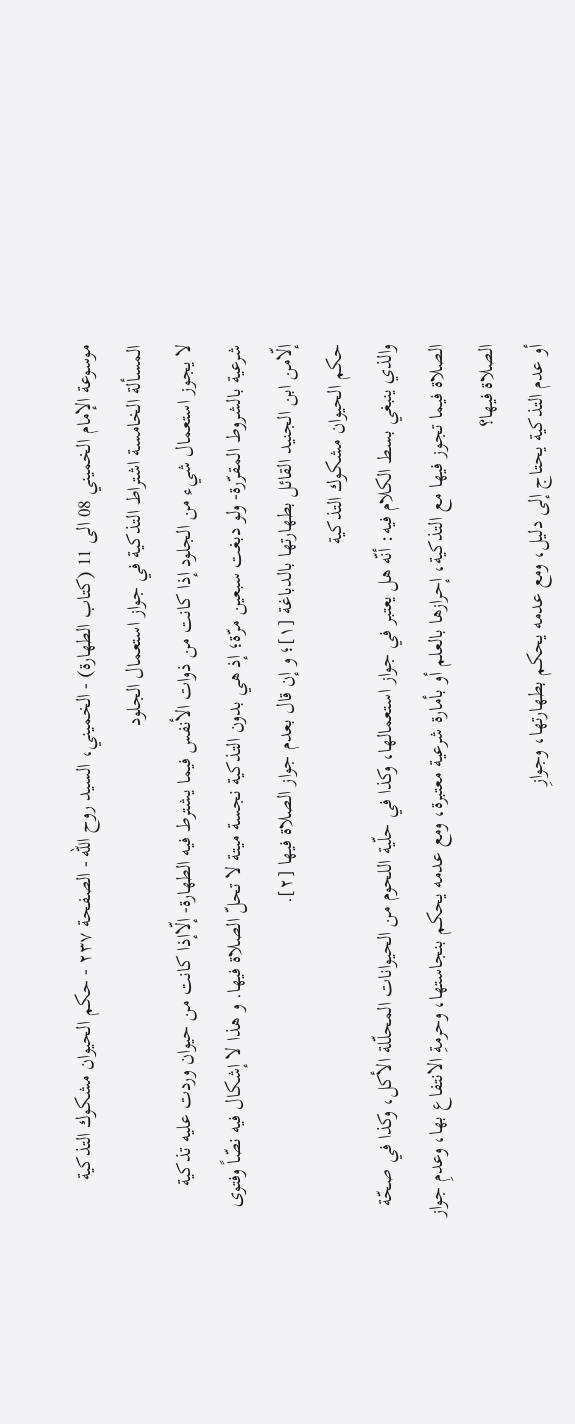موسوعة الإمام الخميني 08 الى 11 (كتاب الطهارة) - الخميني، السيد روح الله - الصفحة ٢٣٧ - حكم الحيوان مشكوك التذكية
المسألة الخامسة اشتراط التذكية في جواز استعمال الجلود
لا يجوز استعمال شيء من الجلود إذا كانت من ذوات الأنفس فيما يشترط فيه الطهارة- إلّاإذا كانت من حيوان وردت عليه تذكية شرعية بالشروط المقرّرة- ولو دبغت سبعين مرّة؛ إذ هي بدون التذكية نجسة ميتة لا تحلّ الصلاة فيها. و هذا لا إشكال فيه نصّاً وفتوى إلّامن ابن الجنيد القائل بطهارتها بالدباغة [١]؛ و إن قال بعدم جواز الصلاة فيها [٢].
حكم الحيوان مشكوك التذكية
والذي ينبغي بسط الكلام فيه: أنّه هل يعتبر في جواز استعمالها، وكذا في حلّية اللحوم من الحيوانات المحلّلة الأكل، وكذا في صحّة الصلاة فيما تجوز فيها مع التذكية، إحرازها بالعلم أو بأمارة شرعية معتبرة، ومع عدمه يحكم بنجاستها، وحرمةِ الانتفاع بها، وعدمِ جواز الصلاة فيها؟
أو عدم التذكية يحتاج إلى دليل، ومع عدمه يحكم بطهارتها، وجوازِ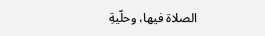الصلاة فيها، وحلّيةِ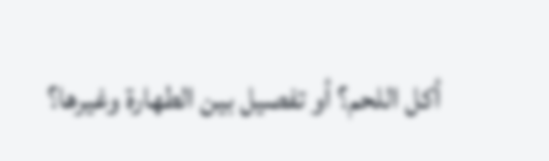أكل اللحم؟ أو تفصيل بين الطهارة وغيرها؟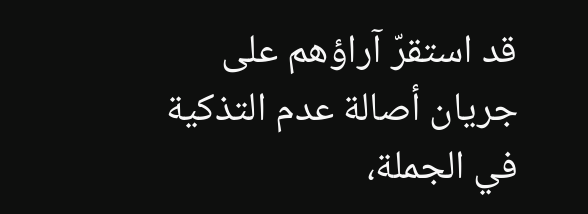قد استقرّ آراؤهم على جريان أصالة عدم التذكية في الجملة،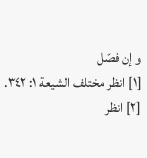و إن فصّل
[١] انظر مختلف الشيعة ١: ٣٤٢.
[٢] انظر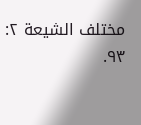مختلف الشيعة ٢: ٩٣.